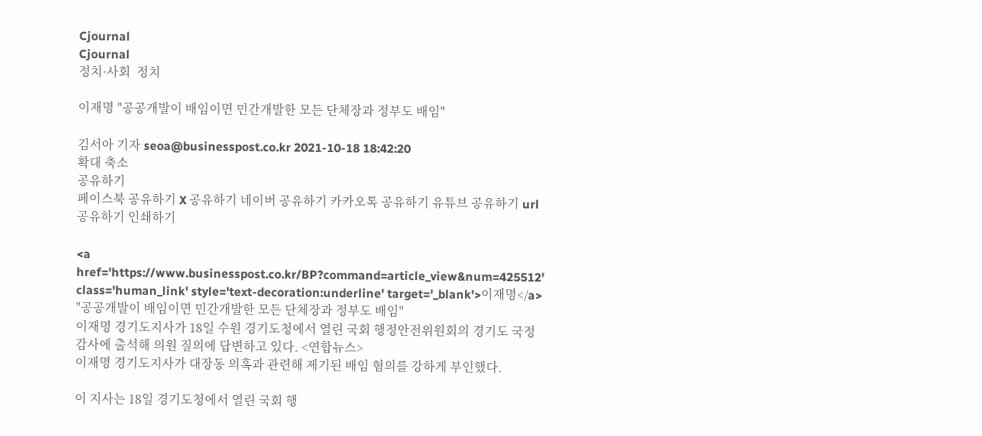Cjournal
Cjournal
정치·사회  정치

이재명 "공공개발이 배임이면 민간개발한 모든 단체장과 정부도 배임"

김서아 기자 seoa@businesspost.co.kr 2021-10-18 18:42:20
확대 축소
공유하기
페이스북 공유하기 X 공유하기 네이버 공유하기 카카오톡 공유하기 유튜브 공유하기 url 공유하기 인쇄하기

<a href='https://www.businesspost.co.kr/BP?command=article_view&num=425512' class='human_link' style='text-decoration:underline' target='_blank'>이재명</a> "공공개발이 배임이면 민간개발한 모든 단체장과 정부도 배임"
이재명 경기도지사가 18일 수원 경기도청에서 열린 국회 행정안전위원회의 경기도 국정감사에 출석해 의원 질의에 답변하고 있다. <연합뉴스>
이재명 경기도지사가 대장동 의혹과 관련해 제기된 배임 혐의를 강하게 부인했다.

이 지사는 18일 경기도청에서 열린 국회 행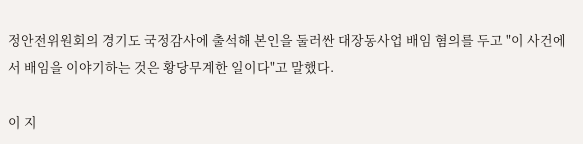정안전위원회의 경기도 국정감사에 출석해 본인을 둘러싼 대장동사업 배임 혐의를 두고 "이 사건에서 배임을 이야기하는 것은 황당무계한 일이다"고 말했다.

이 지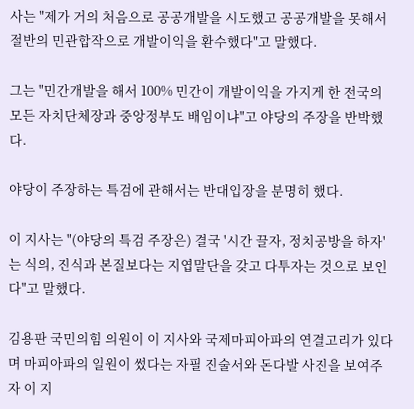사는 "제가 거의 처음으로 공공개발을 시도했고 공공개발을 못해서 절반의 민관합작으로 개발이익을 환수했다"고 말했다.

그는 "민간개발을 해서 100% 민간이 개발이익을 가지게 한 전국의 모든 자치단체장과 중앙정부도 배임이냐"고 야당의 주장을 반박했다.

야당이 주장하는 특검에 관해서는 반대입장을 분명히 했다.

이 지사는 "(야당의 특검 주장은) 결국 '시간 끌자, 정치공방을 하자'는 식의, 진식과 본질보다는 지엽말단을 갖고 다투자는 것으로 보인다"고 말했다.

김용판 국민의힘 의원이 이 지사와 국제마피아파의 연결고리가 있다며 마피아파의 일원이 썼다는 자필 진술서와 돈다발 사진을 보여주자 이 지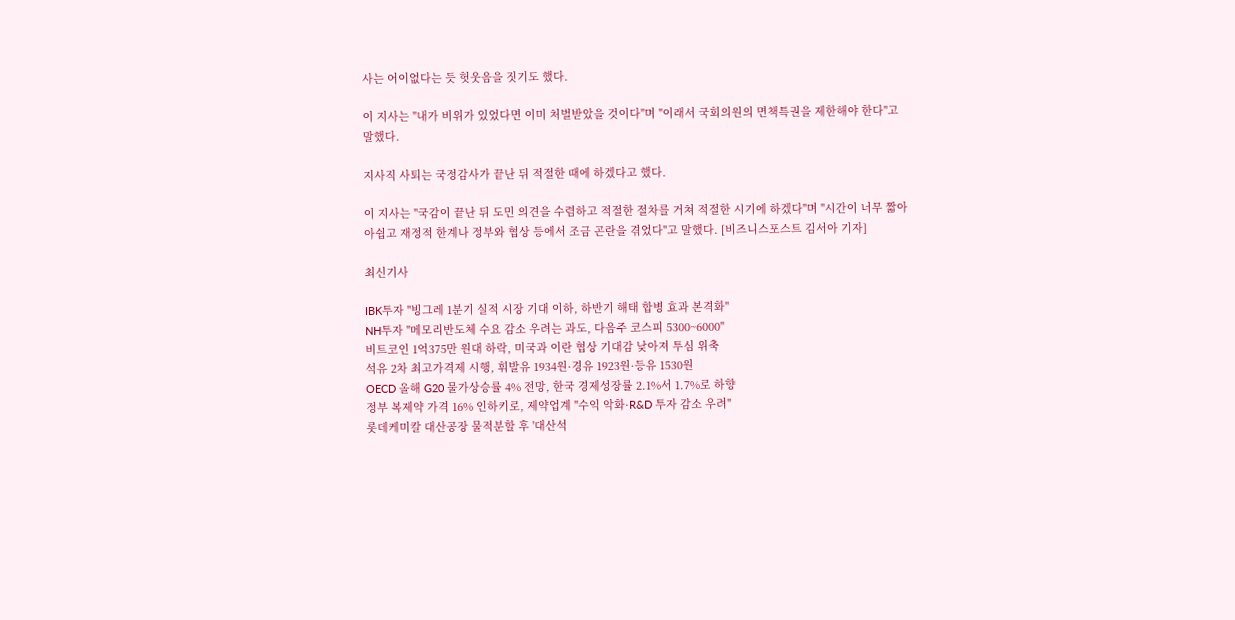사는 어이없다는 듯 헛웃음을 짓기도 했다.

이 지사는 "내가 비위가 있었다면 이미 처벌받았을 것이다"며 "이래서 국회의원의 면책특권을 제한해야 한다"고 말했다.

지사직 사퇴는 국정감사가 끝난 뒤 적절한 때에 하겠다고 했다.

이 지사는 "국감이 끝난 뒤 도민 의견을 수렴하고 적절한 절차를 거쳐 적절한 시기에 하겠다"며 "시간이 너무 짧아 아쉽고 재정적 한계나 정부와 협상 등에서 조금 곤란을 겪었다"고 말했다. [비즈니스포스트 김서아 기자]

최신기사

IBK투자 "빙그레 1분기 실적 시장 기대 이하, 하반기 해태 합병 효과 본격화"
NH투자 "메모리반도체 수요 감소 우려는 과도, 다음주 코스피 5300~6000"
비트코인 1억375만 원대 하락, 미국과 이란 협상 기대감 낮아져 투심 위축
석유 2차 최고가격제 시행, 휘발유 1934원·경유 1923원·등유 1530원
OECD 올해 G20 물가상승률 4% 전망, 한국 경제성장률 2.1%서 1.7%로 하향
정부 복제약 가격 16% 인하키로, 제약업계 "수익 악화·R&D 투자 감소 우려"
롯데케미칼 대산공장 물적분할 후 '대산석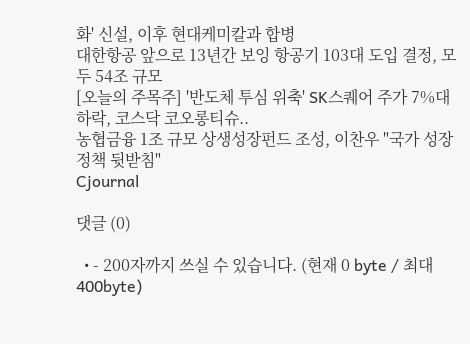화' 신설, 이후 현대케미칼과 합병
대한항공 앞으로 13년간 보잉 항공기 103대 도입 결정, 모두 54조 규모
[오늘의 주목주] '반도체 투심 위축' SK스퀘어 주가 7%대 하락, 코스닥 코오롱티슈..
농협금융 1조 규모 상생성장펀드 조성, 이찬우 "국가 성장 정책 뒷받침"
Cjournal

댓글 (0)

  • - 200자까지 쓰실 수 있습니다. (현재 0 byte / 최대 400byte)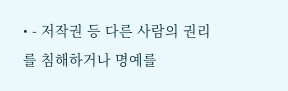• - 저작권 등 다른 사람의 권리를 침해하거나 명예를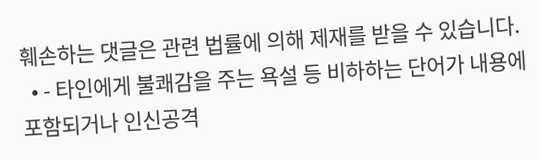훼손하는 댓글은 관련 법률에 의해 제재를 받을 수 있습니다.
  • - 타인에게 불쾌감을 주는 욕설 등 비하하는 단어가 내용에 포함되거나 인신공격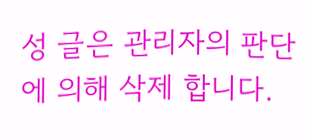성 글은 관리자의 판단에 의해 삭제 합니다.